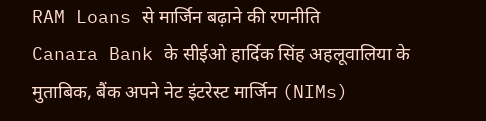RAM Loans से मार्जिन बढ़ाने की रणनीति
Canara Bank के सीईओ हार्दिक सिंह अहलूवालिया के मुताबिक, बैंक अपने नेट इंटरेस्ट मार्जिन (NIMs)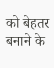को बेहतर बनाने के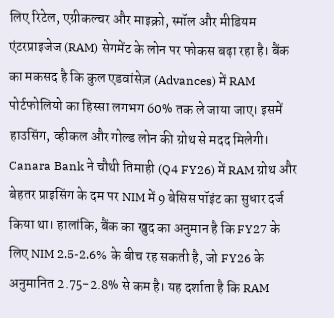लिए रिटेल, एग्रीकल्चर और माइक्रो, स्मॉल और मीडियम एंटरप्राइजेज (RAM) सेगमेंट के लोन पर फोकस बढ़ा रहा है। बैंक का मकसद है कि कुल एडवांसेज़ (Advances) में RAM पोर्टफोलियो का हिस्सा लगभग 60% तक ले जाया जाए। इसमें हाउसिंग, व्हीकल और गोल्ड लोन की ग्रोथ से मदद मिलेगी। Canara Bank ने चौथी तिमाही (Q4 FY26) में RAM ग्रोथ और बेहतर प्राइसिंग के दम पर NIM में 9 बेसिस पॉइंट का सुधार दर्ज किया था। हालांकि, बैंक का खुद का अनुमान है कि FY27 के लिए NIM 2.5-2.6% के बीच रह सकती है, जो FY26 के अनुमानित 2.75-2.8% से कम है। यह दर्शाता है कि RAM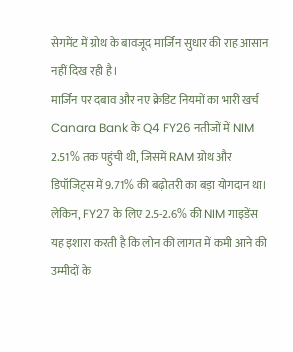सेगमेंट में ग्रोथ के बावजूद मार्जिन सुधार की राह आसान नहीं दिख रही है।
मार्जिन पर दबाव और नए क्रेडिट नियमों का भारी खर्च
Canara Bank के Q4 FY26 नतीजों में NIM 2.51% तक पहुंची थी, जिसमें RAM ग्रोथ और डिपॉजिट्स में 9.71% की बढ़ोतरी का बड़ा योगदान था। लेकिन, FY27 के लिए 2.5-2.6% की NIM गाइडेंस यह इशारा करती है कि लोन की लागत में कमी आने की उम्मीदों के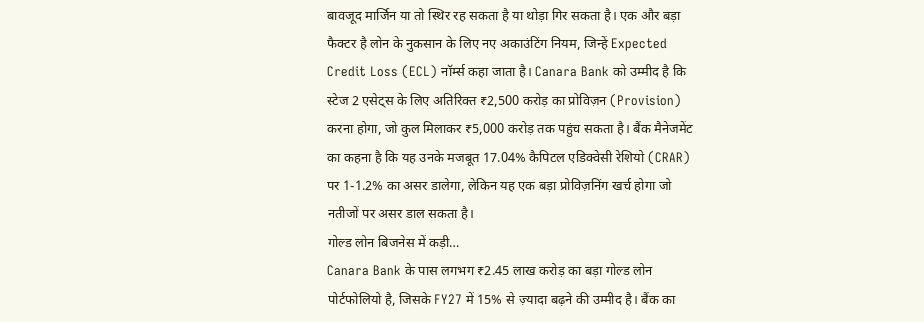बावजूद मार्जिन या तो स्थिर रह सकता है या थोड़ा गिर सकता है। एक और बड़ा फैक्टर है लोन के नुकसान के लिए नए अकाउंटिंग नियम, जिन्हें Expected Credit Loss (ECL) नॉर्म्स कहा जाता है। Canara Bank को उम्मीद है कि स्टेज 2 एसेट्स के लिए अतिरिक्त ₹2,500 करोड़ का प्रोविज़न (Provision) करना होगा, जो कुल मिलाकर ₹5,000 करोड़ तक पहुंच सकता है। बैंक मैनेजमेंट का कहना है कि यह उनके मजबूत 17.04% कैपिटल एडिक्वेसी रेशियो (CRAR) पर 1-1.2% का असर डालेगा, लेकिन यह एक बड़ा प्रोविज़निंग खर्च होगा जो नतीजों पर असर डाल सकता है।
गोल्ड लोन बिजनेस में कड़ी…
Canara Bank के पास लगभग ₹2.45 लाख करोड़ का बड़ा गोल्ड लोन पोर्टफोलियो है, जिसके FY27 में 15% से ज़्यादा बढ़ने की उम्मीद है। बैंक का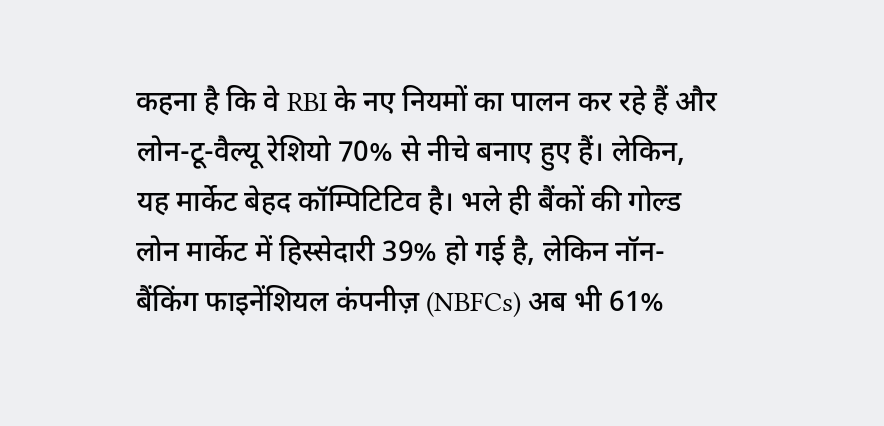कहना है कि वे RBI के नए नियमों का पालन कर रहे हैं और लोन-टू-वैल्यू रेशियो 70% से नीचे बनाए हुए हैं। लेकिन, यह मार्केट बेहद कॉम्पिटिटिव है। भले ही बैंकों की गोल्ड लोन मार्केट में हिस्सेदारी 39% हो गई है, लेकिन नॉन-बैंकिंग फाइनेंशियल कंपनीज़ (NBFCs) अब भी 61%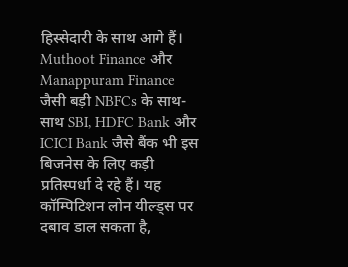हिस्सेदारी के साथ आगे हैं। Muthoot Finance और Manappuram Finance जैसी बड़ी NBFCs के साथ-साथ SBI, HDFC Bank और ICICI Bank जैसे बैंक भी इस बिजनेस के लिए कड़ी प्रतिस्पर्धा दे रहे हैं। यह कॉम्पिटिशन लोन यील्ड्स पर दबाव डाल सकता है,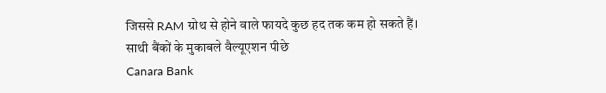जिससे RAM ग्रोथ से होने वाले फायदे कुछ हद तक कम हो सकते हैं।
साथी बैंकों के मुकाबले वैल्यूएशन पीछे
Canara Bank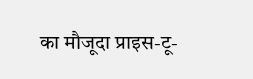का मौजूदा प्राइस-टू-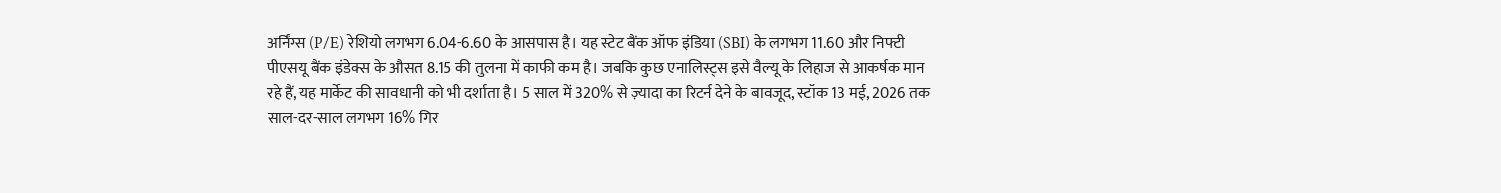अर्निंग्स (P/E) रेशियो लगभग 6.04-6.60 के आसपास है। यह स्टेट बैंक ऑफ इंडिया (SBI) के लगभग 11.60 और निफ्टी पीएसयू बैंक इंडेक्स के औसत 8.15 की तुलना में काफी कम है। जबकि कुछ एनालिस्ट्स इसे वैल्यू के लिहाज से आकर्षक मान रहे हैं, यह मार्केट की सावधानी को भी दर्शाता है। 5 साल में 320% से ज़्यादा का रिटर्न देने के बावजूद, स्टॉक 13 मई, 2026 तक साल-दर-साल लगभग 16% गिर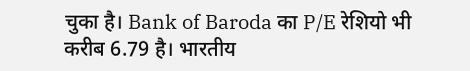चुका है। Bank of Baroda का P/E रेशियो भी करीब 6.79 है। भारतीय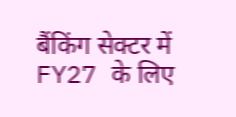बैंकिंग सेक्टर में FY27 के लिए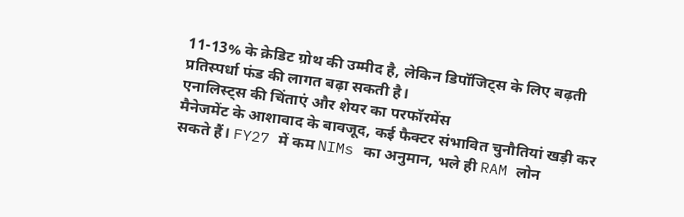11-13% के क्रेडिट ग्रोथ की उम्मीद है, लेकिन डिपॉजिट्स के लिए बढ़ती प्रतिस्पर्धा फंड की लागत बढ़ा सकती है।
एनालिस्ट्स की चिंताएं और शेयर का परफॉरमेंस
मैनेजमेंट के आशावाद के बावजूद, कई फैक्टर संभावित चुनौतियां खड़ी कर सकते हैं। FY27 में कम NIMs का अनुमान, भले ही RAM लोन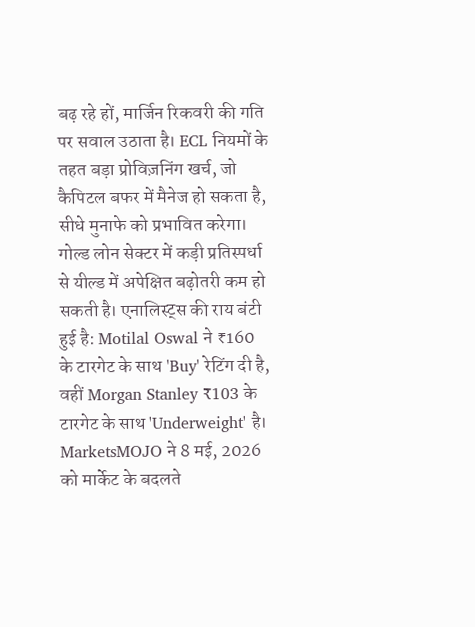बढ़ रहे हों, मार्जिन रिकवरी की गति पर सवाल उठाता है। ECL नियमों के तहत बड़ा प्रोविज़निंग खर्च, जो कैपिटल बफर में मैनेज हो सकता है, सीधे मुनाफे को प्रभावित करेगा। गोल्ड लोन सेक्टर में कड़ी प्रतिस्पर्धा से यील्ड में अपेक्षित बढ़ोतरी कम हो सकती है। एनालिस्ट्स की राय बंटी हुई है: Motilal Oswal ने ₹160 के टारगेट के साथ 'Buy' रेटिंग दी है, वहीं Morgan Stanley ₹103 के टारगेट के साथ 'Underweight' है। MarketsMOJO ने 8 मई, 2026 को मार्केट के बदलते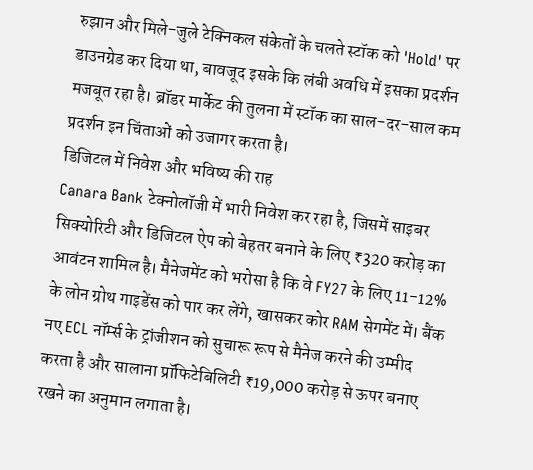रुझान और मिले-जुले टेक्निकल संकेतों के चलते स्टॉक को 'Hold' पर डाउनग्रेड कर दिया था, बावजूद इसके कि लंबी अवधि में इसका प्रदर्शन मजबूत रहा है। ब्रॉडर मार्केट की तुलना में स्टॉक का साल-दर-साल कम प्रदर्शन इन चिंताओं को उजागर करता है।
डिजिटल में निवेश और भविष्य की राह
Canara Bank टेक्नोलॉजी में भारी निवेश कर रहा है, जिसमें साइबर सिक्योरिटी और डिजिटल ऐप को बेहतर बनाने के लिए ₹320 करोड़ का आवंटन शामिल है। मैनेजमेंट को भरोसा है कि वे FY27 के लिए 11-12% के लोन ग्रोथ गाइडेंस को पार कर लेंगे, खासकर कोर RAM सेगमेंट में। बैंक नए ECL नॉर्म्स के ट्रांजीशन को सुचारू रूप से मैनेज करने की उम्मीद करता है और सालाना प्रॉफिटेबिलिटी ₹19,000 करोड़ से ऊपर बनाए रखने का अनुमान लगाता है।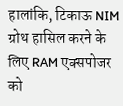हालांकि, टिकाऊ NIM ग्रोथ हासिल करने के लिए RAM एक्सपोजर को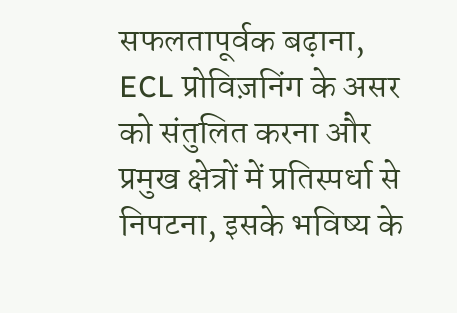सफलतापूर्वक बढ़ाना, ECL प्रोविज़निंग के असर को संतुलित करना और प्रमुख क्षेत्रों में प्रतिस्पर्धा से निपटना, इसके भविष्य के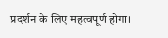प्रदर्शन के लिए महत्वपूर्ण होगा।